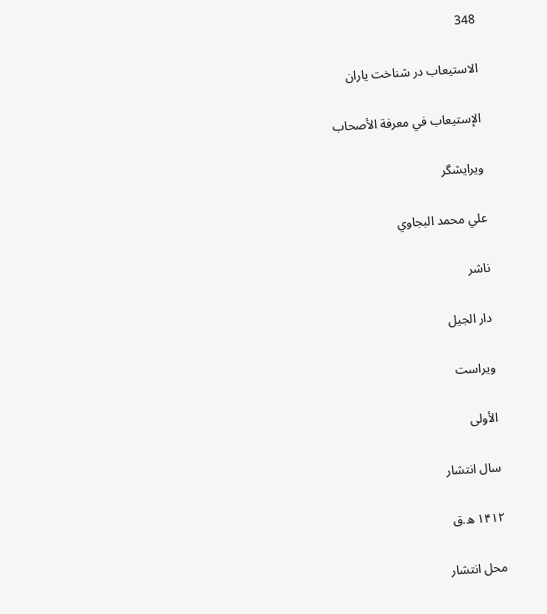348

الاستیعاب در شناخت یاران

الإستيعاب في معرفة الأصحاب

ویرایشگر

علي محمد البجاوي

ناشر

دار الجيل

ویراست

الأولى

سال انتشار

۱۴۱۲ ه.ق

محل انتشار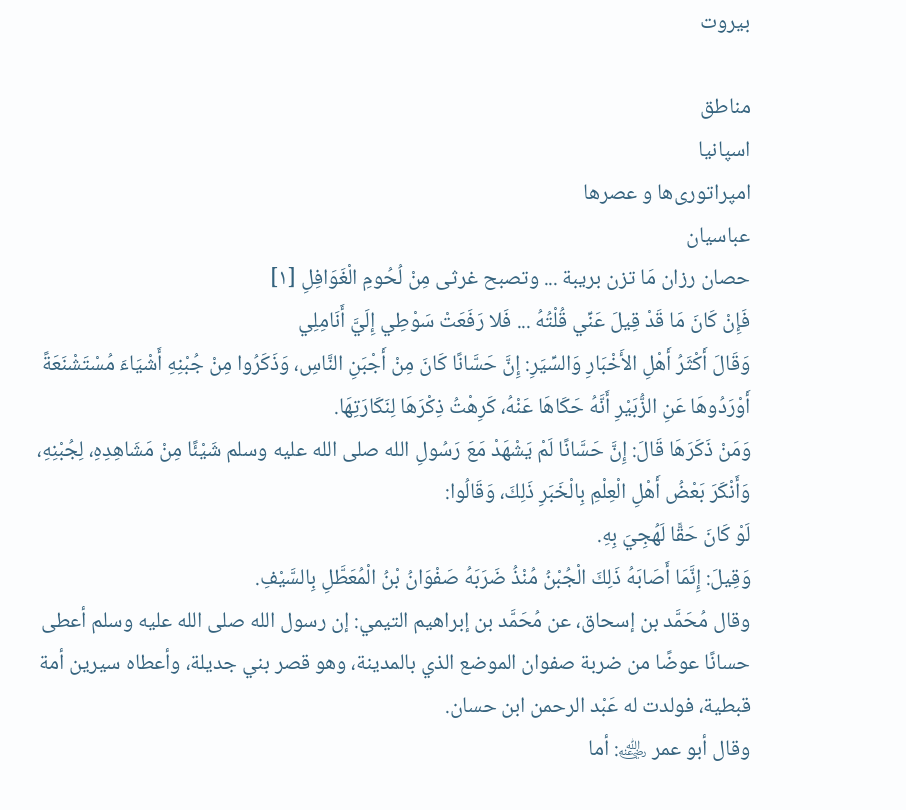بيروت

مناطق
اسپانیا
امپراتوری‌ها و عصرها
عباسیان
حصان رزان مَا تزن بريبة ... وتصبح غرثى مِنْ لُحُومِ الْغَوَافِلِ [١]
فَإِنْ كَانَ مَا قَدْ قِيلَ عَنِّي قُلْتُهُ ... فَلا رَفَعَتْ سَوْطِي إِلَيَّ أَنَامِلِي
وَقَالَ أَكْثَرُ أَهْلِ الأَخْبَارِ وَالسِّيَرِ: إِنَّ حَسَّانًا كَانَ مِنْ أَجْبَنِ النَّاسِ، وَذَكَرُوا مِنْ جُبْنِهِ أَشْيَاءَ مُسْتَشْنَعَةً أَوْرَدُوهَا عَنِ الزُّبَيْرِ أَنَّهُ حَكَاهَا عَنْهُ، كَرِهْتُ ذِكْرَهَا لِنَكَارَتِهَا.
وَمَنْ ذَكَرَهَا قَالَ: إِنَّ حَسَّانًا لَمْ يَشْهَدْ مَعَ رَسُولِ الله صلى الله عليه وسلم شَيْئًا مِنْ مَشَاهِدِهِ، لِجُبْنِهِ، وَأَنْكَرَ بَعْضُ أَهْلِ الْعِلْمِ بِالْخَبَرِ ذَلِكَ، وَقَالُوا:
لَوْ كَانَ حَقًّا لَهُجِيَ بِهِ.
وَقِيلَ: إِنَّمَا أَصَابَهُ ذَلِكَ الْجُبْنُ مُنْذُ ضَرَبَهُ صَفْوَانُ بْنُ الْمُعَطَّلِ بِالسَّيْفِ.
وقال مُحَمَّد بن إسحاق، عن مُحَمَّد بن إبراهيم التيمي: إن رسول الله صلى الله عليه وسلم أعطى حسانًا عوضًا من ضربة صفوان الموضع الذي بالمدينة، وهو قصر بني جديلة، وأعطاه سيرين أمة قبطية، فولدت له عَبْد الرحمن ابن حسان.
وقال أبو عمر ﵁: أما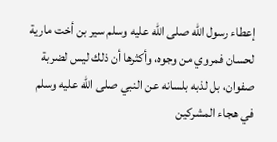إعطاء رسول الله صلى الله عليه وسلم سير بن أخت مارية لحسان فمروي من وجوه، وأكثرها أن ذلك ليس لضربة صفوان، بل لذبه بلسانه عن النبي صلى الله عليه وسلم في هجاء المشركين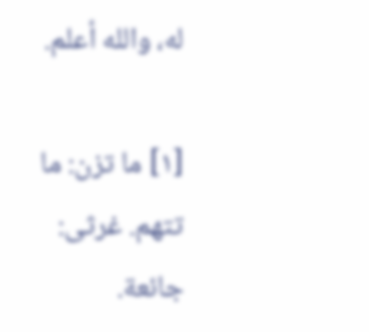له، والله أعلم.

[١] ما تزن: ما تتهم. غرثى: جائعة.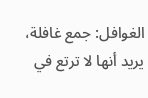الغوافل: جمع غافلة، يريد أنها لا ترتع في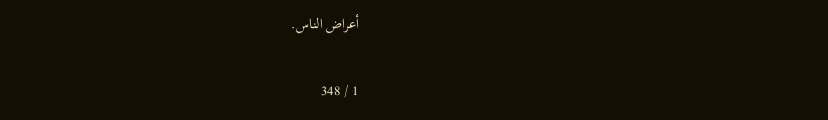أعراض الناس.

1 / 348